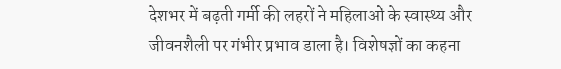देशभर में बढ़ती गर्मी की लहरों ने महिलाओं के स्वास्थ्य और जीवनशैली पर गंभीर प्रभाव डाला है। विशेषज्ञों का कहना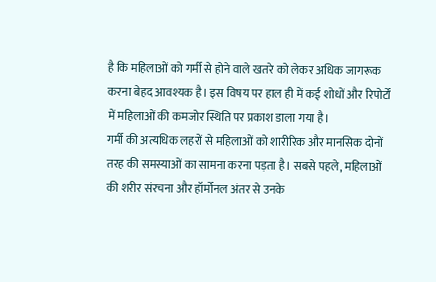है कि महिलाओं को गर्मी से होने वाले खतरे को लेकर अधिक जागरूक करना बेहद आवश्यक है। इस विषय पर हाल ही में कई शोधों और रिपोर्टों में महिलाओं की कमजोर स्थिति पर प्रकाश डाला गया है।
गर्मी की अत्यधिक लहरों से महिलाओं को शारीरिक और मानसिक दोनों तरह की समस्याओं का सामना करना पड़ता है। सबसे पहले, महिलाओं की शरीर संरचना और हॉर्मोनल अंतर से उनके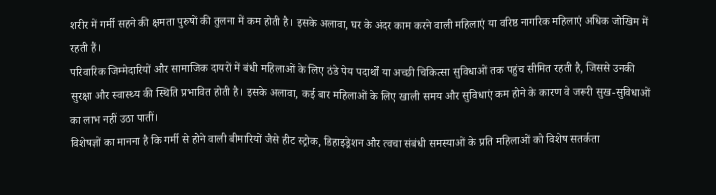शरीर में गर्मी सहने की क्षमता पुरुषों की तुलना में कम होती है। इसके अलावा, घर के अंदर काम करने वाली महिलाएं या वरिष्ठ नागरिक महिलाएं अधिक जोखिम में रहती हैं।
परिवारिक जिम्मेदारियों और सामाजिक दायरों में बंधी महिलाओं के लिए ठंडे पेय पदार्थों या अच्छी चिकित्सा सुविधाओं तक पहुंच सीमित रहती है, जिससे उनकी सुरक्षा और स्वास्थ्य की स्थिति प्रभावित होती है। इसके अलावा, कई बार महिलाओं के लिए खाली समय और सुविधाएं कम होने के कारण वे जरूरी सुख-सुविधाओं का लाभ नहीं उठा पातीं।
विशेषज्ञों का मानना है कि गर्मी से होने वाली बीमारियों जैसे हीट स्ट्रोक, डिहाइड्रेशन और त्वचा संबंधी समस्याओं के प्रति महिलाओं को विशेष सतर्कता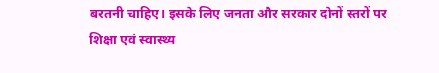बरतनी चाहिए। इसके लिए जनता और सरकार दोनों स्तरों पर शिक्षा एवं स्वास्थ्य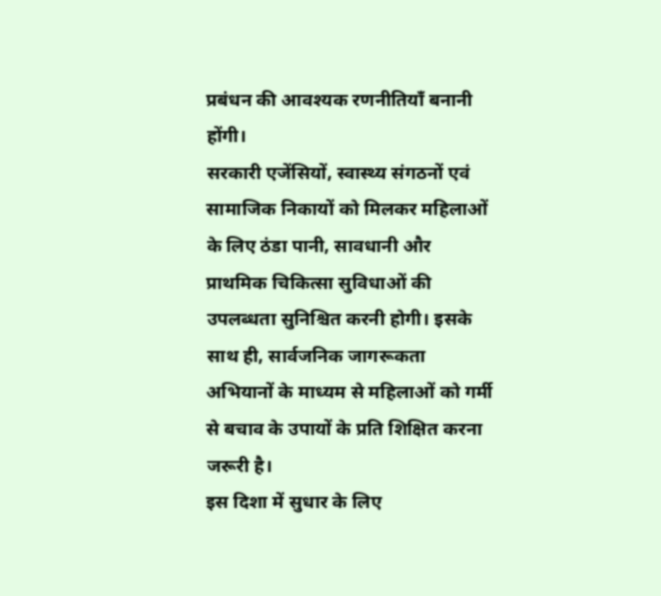प्रबंधन की आवश्यक रणनीतियाँ बनानी होंगी।
सरकारी एजेंसियों, स्वास्थ्य संगठनों एवं सामाजिक निकायों को मिलकर महिलाओं के लिए ठंडा पानी, सावधानी और प्राथमिक चिकित्सा सुविधाओं की उपलब्धता सुनिश्चित करनी होगी। इसके साथ ही, सार्वजनिक जागरूकता अभियानों के माध्यम से महिलाओं को गर्मी से बचाव के उपायों के प्रति शिक्षित करना जरूरी है।
इस दिशा में सुधार के लिए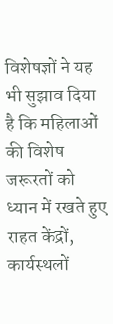विशेषज्ञों ने यह भी सुझाव दिया है कि महिलाओं की विशेष जरूरतों को ध्यान में रखते हुए राहत केंद्रों, कार्यस्थलों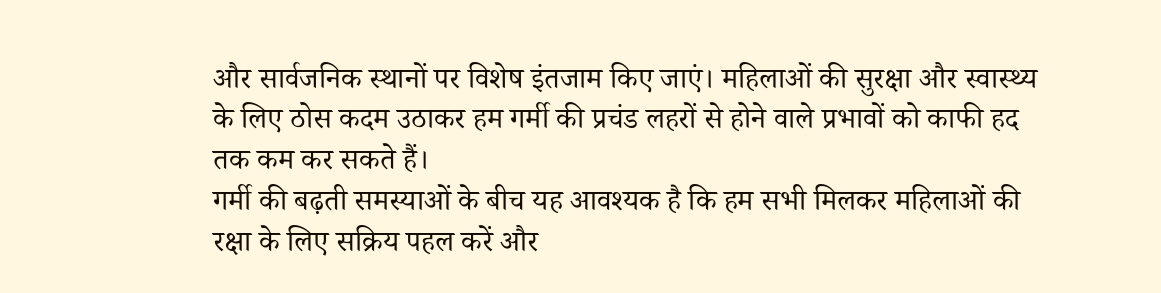और सार्वजनिक स्थानों पर विशेष इंतजाम किए जाएं। महिलाओं की सुरक्षा और स्वास्थ्य के लिए ठोस कदम उठाकर हम गर्मी की प्रचंड लहरों से होने वाले प्रभावों को काफी हद तक कम कर सकते हैं।
गर्मी की बढ़ती समस्याओं के बीच यह आवश्यक है कि हम सभी मिलकर महिलाओं की रक्षा के लिए सक्रिय पहल करें और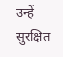उन्हें सुरक्षित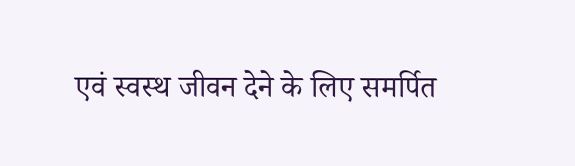एवं स्वस्थ जीवन देने के लिए समर्पित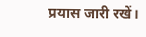प्रयास जारी रखें।